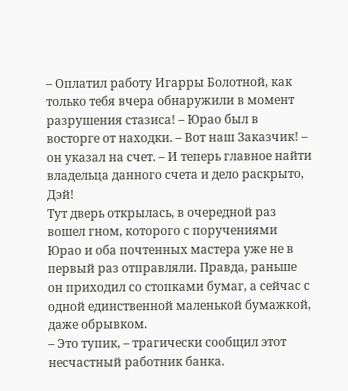– Оплатил работу Игарры Болотной, как только тебя вчера обнаружили в момент разрушения стазиса! – Юрао был в восторге от находки. – Вот наш Заказчик! – он указал на счет. – И теперь главное найти владельца данного счета и дело раскрыто, Дэй!
Тут дверь открылась, в очередной раз вошел гном, которого с поручениями Юрао и оба почтенных мастера уже не в первый раз отправляли. Правда, раньше он приходил со стопками бумаг, а сейчас с одной единственной маленькой бумажкой, даже обрывком.
– Это тупик, – трагически сообщил этот несчастный работник банка.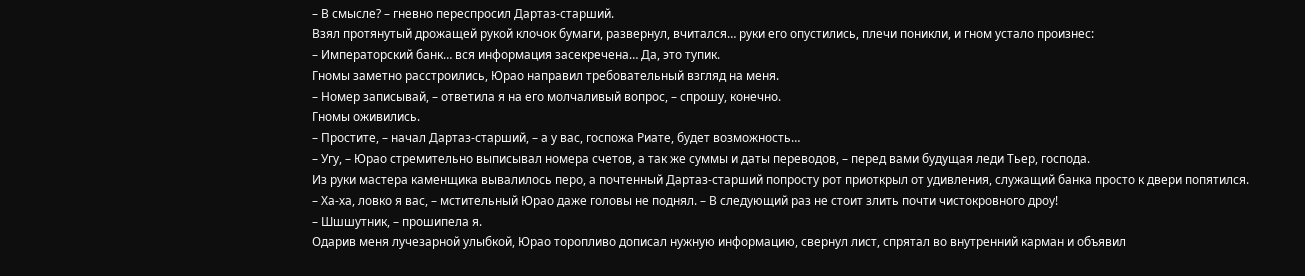– В смысле? – гневно переспросил Дартаз-старший.
Взял протянутый дрожащей рукой клочок бумаги, развернул, вчитался… руки его опустились, плечи поникли, и гном устало произнес:
– Императорский банк… вся информация засекречена… Да, это тупик.
Гномы заметно расстроились, Юрао направил требовательный взгляд на меня.
– Номер записывай, – ответила я на его молчаливый вопрос, – спрошу, конечно.
Гномы оживились.
– Простите, – начал Дартаз-старший, – а у вас, госпожа Риате, будет возможность…
– Угу, – Юрао стремительно выписывал номера счетов, а так же суммы и даты переводов, – перед вами будущая леди Тьер, господа.
Из руки мастера каменщика вывалилось перо, а почтенный Дартаз-старший попросту рот приоткрыл от удивления, служащий банка просто к двери попятился.
– Ха-ха, ловко я вас, – мстительный Юрао даже головы не поднял. – В следующий раз не стоит злить почти чистокровного дроу!
– Шшшутник, – прошипела я.
Одарив меня лучезарной улыбкой, Юрао торопливо дописал нужную информацию, свернул лист, спрятал во внутренний карман и объявил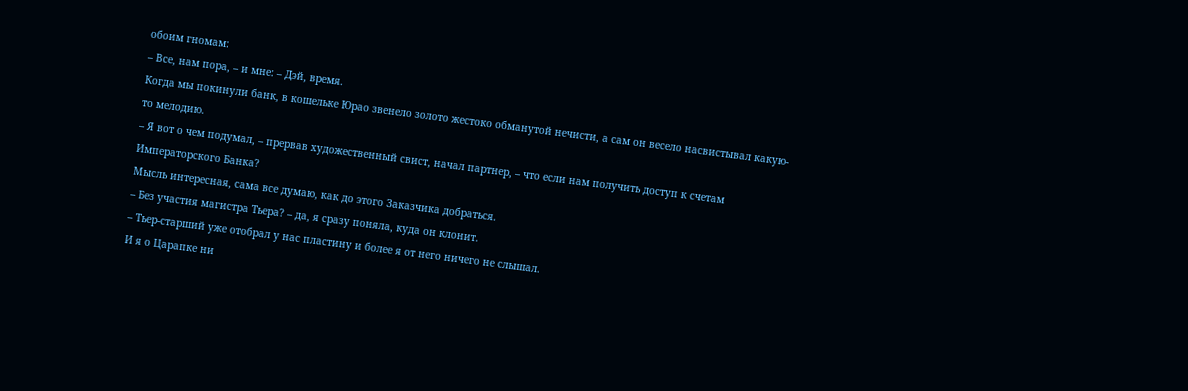обоим гномам:
– Все, нам пора, – и мне: – Дэй, время.
Когда мы покинули банк, в кошельке Юрао звенело золото жестоко обманутой нечисти, а сам он весело насвистывал какую-то мелодию.
– Я вот о чем подумал, – прервав художественный свист, начал партнер, – что если нам получить доступ к счетам Императорского Банка?
Мысль интересная, сама все думаю, как до этого Заказчика добраться.
– Без участия магистра Тьера? – да, я сразу поняла, куда он клонит.
– Тьер-старший уже отобрал у нас пластину и более я от него ничего не слышал.
И я о Царапке ни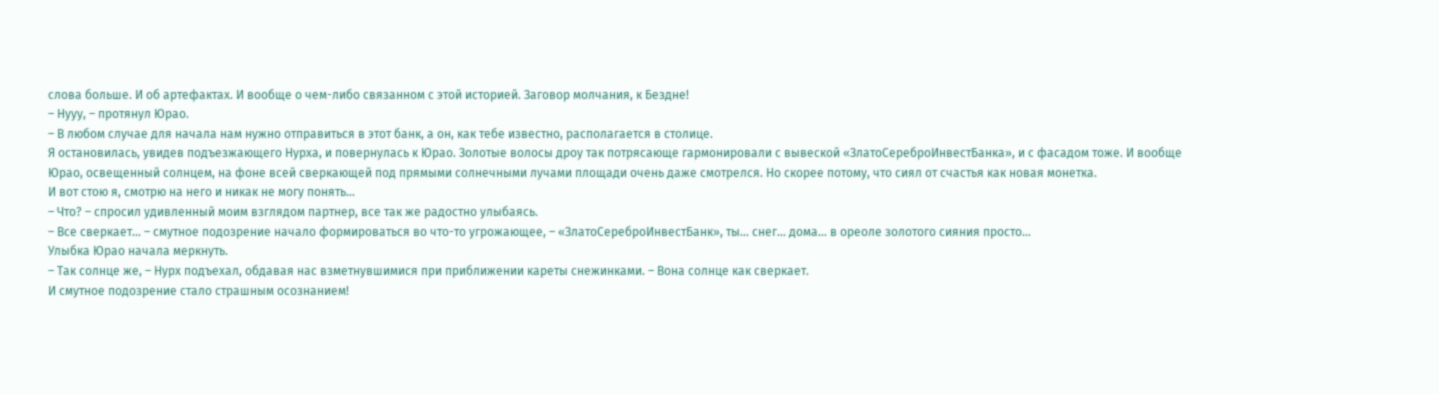слова больше. И об артефактах. И вообще о чем-либо связанном с этой историей. Заговор молчания, к Бездне!
– Нууу, – протянул Юрао.
– В любом случае для начала нам нужно отправиться в этот банк, а он, как тебе известно, располагается в столице.
Я остановилась, увидев подъезжающего Нурха, и повернулась к Юрао. Золотые волосы дроу так потрясающе гармонировали с вывеской «ЗлатоСереброИнвестБанка», и с фасадом тоже. И вообще Юрао, освещенный солнцем, на фоне всей сверкающей под прямыми солнечными лучами площади очень даже смотрелся. Но скорее потому, что сиял от счастья как новая монетка.
И вот стою я, смотрю на него и никак не могу понять…
– Что? – спросил удивленный моим взглядом партнер, все так же радостно улыбаясь.
– Все сверкает… – смутное подозрение начало формироваться во что-то угрожающее, – «ЗлатоСереброИнвестБанк», ты… снег… дома… в ореоле золотого сияния просто…
Улыбка Юрао начала меркнуть.
– Так солнце же, – Нурх подъехал, обдавая нас взметнувшимися при приближении кареты снежинками. – Вона солнце как сверкает.
И смутное подозрение стало страшным осознанием!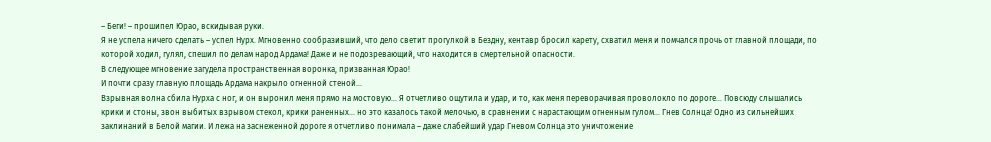– Беги! – прошипел Юрао, вскидывая руки.
Я не успела ничего сделать – успел Нурх. Мгновенно сообразивший, что дело светит прогулкой в Бездну, кентавр бросил карету, схватил меня и помчался прочь от главной площади, по которой ходил, гулял, спешил по делам народ Ардама! Даже и не подозревающий, что находится в смертельной опасности.
В следующее мгновение загудела пространственная воронка, призванная Юрао!
И почти сразу главную площадь Ардама накрыло огненной стеной…
Взрывная волна сбила Нурха с ног, и он выронил меня прямо на мостовую… Я отчетливо ощутила и удар, и то, как меня переворачивая проволокло по дороге… Повсюду слышались крики и стоны, звон выбитых взрывом стекол, крики раненных… но это казалось такой мелочью, в сравнении с нарастающим огненным гулом… Гнев Солнца! Одно из сильнейших заклинаний в Белой магии. И лежа на заснеженной дороге я отчетливо понимала – даже слабейший удар Гневом Солнца это уничтожение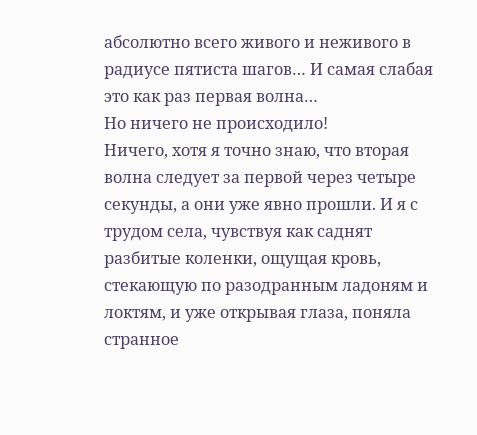абсолютно всего живого и неживого в радиусе пятиста шагов… И самая слабая это как раз первая волна…
Но ничего не происходило!
Ничего, хотя я точно знаю, что вторая волна следует за первой через четыре секунды, а они уже явно прошли. И я с трудом села, чувствуя как саднят разбитые коленки, ощущая кровь, стекающую по разодранным ладоням и локтям, и уже открывая глаза, поняла странное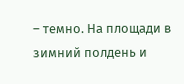– темно. На площади в зимний полдень и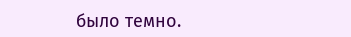было темно.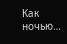Как ночью…